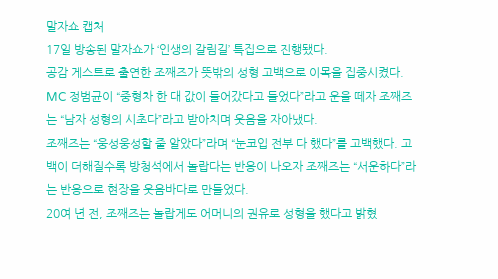말자쇼 캡처
17일 방송된 말자쇼가 ‘인생의 갈림길’ 특집으로 진행됐다.
공감 게스트로 출연한 조째즈가 뜻밖의 성형 고백으로 이목을 집중시켰다. MC 정범균이 “중형차 한 대 값이 들어갔다고 들었다”라고 운을 떼자 조째즈는 “남자 성형의 시초다”라고 받아치며 웃음을 자아냈다.
조째즈는 “웅성웅성할 줄 알았다”라며 “눈코입 전부 다 했다”를 고백했다. 고백이 더해질수록 방청석에서 놀랍다는 반응이 나오자 조째즈는 “서운하다”라는 반응으로 현장을 웃음바다로 만들었다.
20여 년 전, 조째즈는 놀랍게도 어머니의 권유로 성형을 했다고 밝혔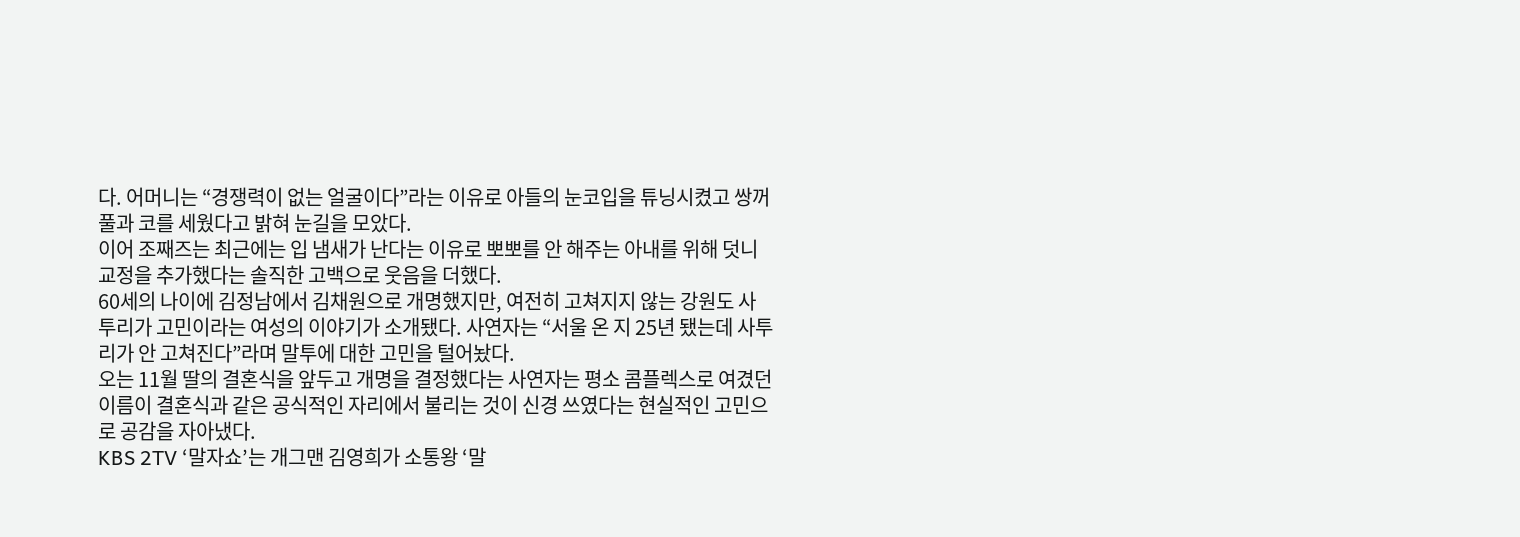다. 어머니는 “경쟁력이 없는 얼굴이다”라는 이유로 아들의 눈코입을 튜닝시켰고 쌍꺼풀과 코를 세웠다고 밝혀 눈길을 모았다.
이어 조째즈는 최근에는 입 냄새가 난다는 이유로 뽀뽀를 안 해주는 아내를 위해 덧니 교정을 추가했다는 솔직한 고백으로 웃음을 더했다.
60세의 나이에 김정남에서 김채원으로 개명했지만, 여전히 고쳐지지 않는 강원도 사투리가 고민이라는 여성의 이야기가 소개됐다. 사연자는 “서울 온 지 25년 됐는데 사투리가 안 고쳐진다”라며 말투에 대한 고민을 털어놨다.
오는 11월 딸의 결혼식을 앞두고 개명을 결정했다는 사연자는 평소 콤플렉스로 여겼던 이름이 결혼식과 같은 공식적인 자리에서 불리는 것이 신경 쓰였다는 현실적인 고민으로 공감을 자아냈다.
KBS 2TV ‘말자쇼’는 개그맨 김영희가 소통왕 ‘말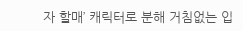자 할매’ 캐릭터로 분해 거침없는 입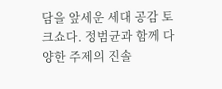담을 앞세운 세대 공감 토크쇼다. 정범균과 함께 다양한 주제의 진솔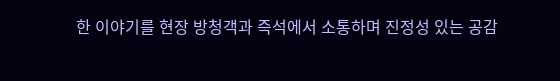한 이야기를 현장 방청객과 즉석에서 소통하며 진정성 있는 공감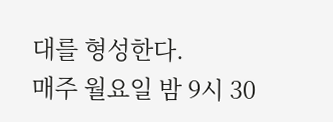대를 형성한다.
매주 월요일 밤 9시 30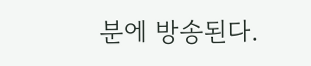분에 방송된다.